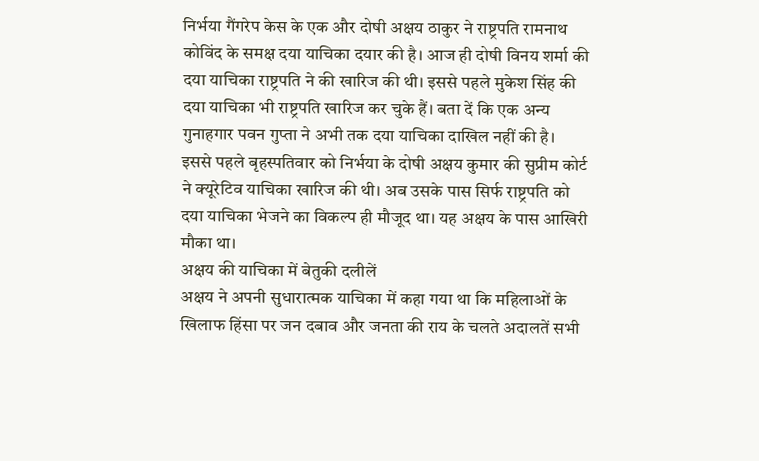निर्भया गैंगरेप केस के एक और दोषी अक्षय ठाकुर ने राष्ट्रपति रामनाथ कोविंद के समक्ष दया याचिका दयार की है। आज ही दोषी विनय शर्मा की दया याचिका राष्ट्रपति ने की खारिज की थी। इससे पहले मुकेश सिंह की दया याचिका भी राष्ट्रपति खारिज कर चुके हैं। बता दें कि एक अन्य गुनाहगार पवन गुप्ता ने अभी तक दया याचिका दाखिल नहीं की है।
इससे पहले बृहस्पतिवार को निर्भया के दोषी अक्षय कुमार की सुप्रीम कोर्ट ने क्यूरेटिव याचिका खारिज की थी। अब उसके पास सिर्फ राष्ट्रपति को दया याचिका भेजने का विकल्प ही मौजूद था। यह अक्षय के पास आखिरी मौका था।
अक्षय की याचिका में बेतुकी दलीलें
अक्षय ने अपनी सुधारात्मक याचिका में कहा गया था कि महिलाओं के खिलाफ हिंसा पर जन दबाव और जनता की राय के चलते अदालतें सभी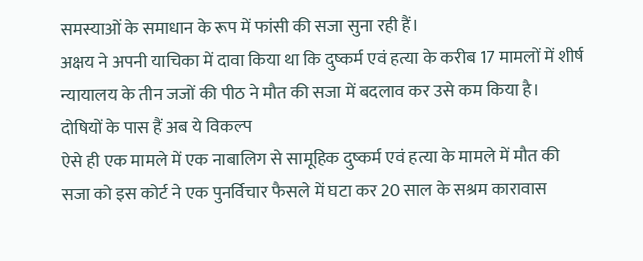समस्याओं के समाधान के रूप में फांसी की सजा सुना रही हैं।
अक्षय ने अपनी याचिका में दावा किया था कि दुष्कर्म एवं हत्या के करीब 17 मामलों में शीर्ष न्यायालय के तीन जजों की पीठ ने मौत की सजा में बदलाव कर उसे कम किया है।
दोषियों के पास हैं अब ये विकल्प
ऐसे ही एक मामले में एक नाबालिग से सामूहिक दुष्कर्म एवं हत्या के मामले में मौत की सजा को इस कोर्ट ने एक पुनर्विचार फैसले में घटा कर 20 साल के सश्रम कारावास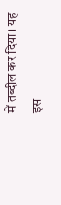में तब्दील कर दिया। यह इस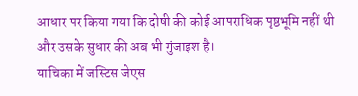आधार पर किया गया कि दोषी की कोई आपराधिक पृष्ठभूमि नहीं थी और उसके सुधार की अब भी गुंजाइश है।
याचिका में जस्टिस जेएस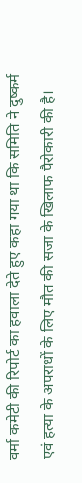वर्मा कमेटी की रिपोर्ट का हवाला देते हुए कहा गया था कि समिति ने दुष्कर्म एवं हत्या के अपराधों के लिए मौत की सजा के खिलाफ पैरोकारी की है।